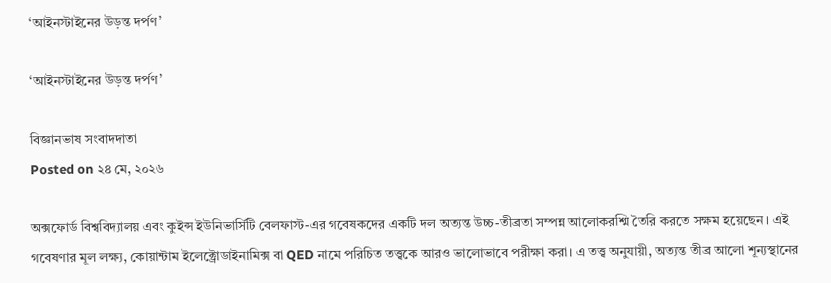‘আইনস্টাইনের উড়ন্ত দর্পণ’

‘আইনস্টাইনের উড়ন্ত দর্পণ’

বিজ্ঞানভাষ সংবাদদাতা
Posted on ২৪ মে, ২০২৬

অক্সফোর্ড বিশ্ববিদ্যালয় এবং কুইন্স ইউনিভার্সিটি বেলফাস্ট-এর গবেষকদের একটি দল অত্যন্ত উচ্চ-তীব্রতা সম্পন্ন আলোকরশ্মি তৈরি করতে সক্ষম হয়েছেন। এই গবেষণার মূল লক্ষ্য, কোয়ান্টাম ইলেক্ট্রোডাইনামিক্স বা QED নামে পরিচিত তত্ত্বকে আরও ভালোভাবে পরীক্ষা করা। এ তত্ত্ব অনুযায়ী, অত্যন্ত তীব্র আলো শূন্যস্থানের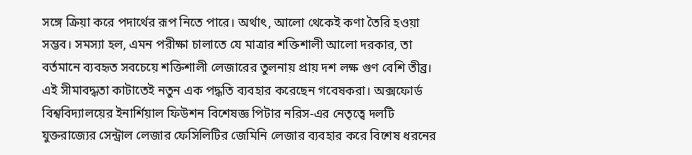সঙ্গে ক্রিয়া করে পদার্থের রূপ নিতে পারে। অর্থাৎ, আলো থেকেই কণা তৈরি হওয়া সম্ভব। সমস্যা হল, এমন পরীক্ষা চালাতে যে মাত্রার শক্তিশালী আলো দরকার, তা বর্তমানে ব্যবহৃত সবচেয়ে শক্তিশালী লেজারের তুলনায় প্রায় দশ লক্ষ গুণ বেশি তীব্র। এই সীমাবদ্ধতা কাটাতেই নতুন এক পদ্ধতি ব্যবহার করেছেন গবেষকরা। অক্সফোর্ড বিশ্ববিদ্যালয়ের ইনার্শিয়াল ফিউশন বিশেষজ্ঞ পিটার নরিস-এর নেতৃত্বে দলটি যুক্তরাজ্যের সেন্ট্রাল লেজার ফেসিলিটির জেমিনি লেজার ব্যবহার করে বিশেষ ধরনের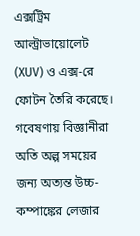এক্সট্রিম আল্ট্রাভায়োলেট (XUV) ও এক্স-রে ফোটন তৈরি করেছে। গবেষণায় বিজ্ঞানীরা অতি অল্প সময়ের জন্য অত্যন্ত উচ্চ-কম্পাঙ্কের লেজার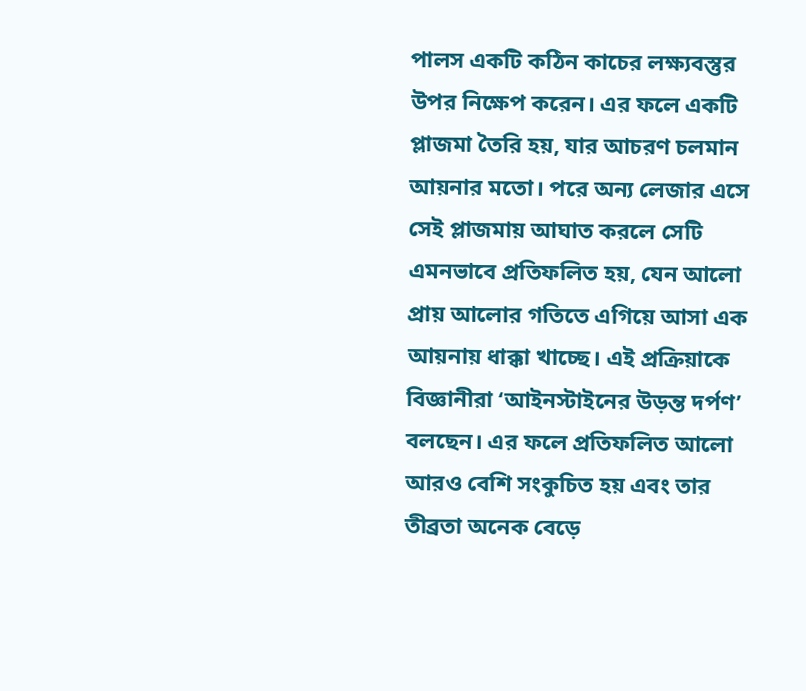পালস একটি কঠিন কাচের লক্ষ্যবস্তুর উপর নিক্ষেপ করেন। এর ফলে একটি প্লাজমা তৈরি হয়, যার আচরণ চলমান আয়নার মতো। পরে অন্য লেজার এসে সেই প্লাজমায় আঘাত করলে সেটি এমনভাবে প্রতিফলিত হয়, যেন আলো প্রায় আলোর গতিতে এগিয়ে আসা এক আয়নায় ধাক্কা খাচ্ছে। এই প্রক্রিয়াকে বিজ্ঞানীরা ‘আইনস্টাইনের উড়ন্ত দর্পণ’ বলছেন। এর ফলে প্রতিফলিত আলো আরও বেশি সংকুচিত হয় এবং তার তীব্রতা অনেক বেড়ে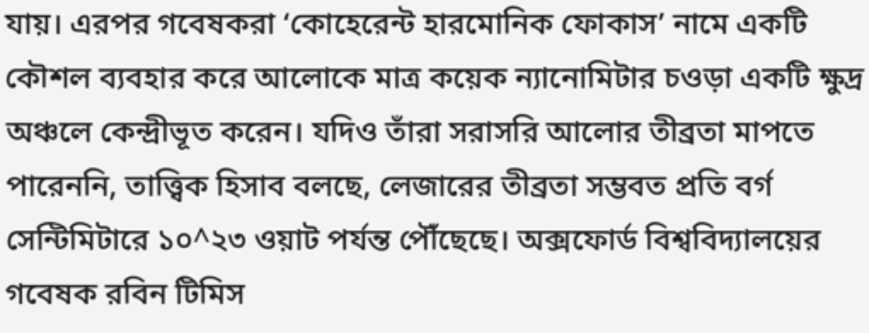যায়। এরপর গবেষকরা ‘কোহেরেন্ট হারমোনিক ফোকাস’ নামে একটি কৌশল ব্যবহার করে আলোকে মাত্র কয়েক ন্যানোমিটার চওড়া একটি ক্ষুদ্র অঞ্চলে কেন্দ্রীভূত করেন। যদিও তাঁরা সরাসরি আলোর তীব্রতা মাপতে পারেননি, তাত্ত্বিক হিসাব বলছে, লেজারের তীব্রতা সম্ভবত প্রতি বর্গ সেন্টিমিটারে ১০^২৩ ওয়াট পর্যন্ত পৌঁছেছে। অক্সফোর্ড বিশ্ববিদ্যালয়ের গবেষক রবিন টিমিস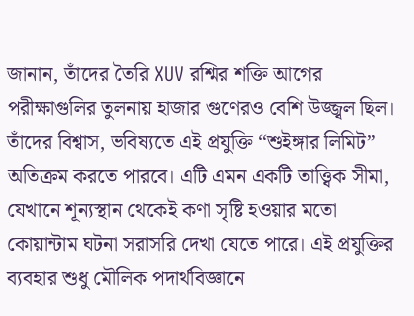জানান, তাঁদের তৈরি XUV রশ্মির শক্তি আগের পরীক্ষাগুলির তুলনায় হাজার গুণেরও বেশি উজ্জ্বল ছিল। তাঁদের বিশ্বাস, ভবিষ্যতে এই প্রযুক্তি “শুইঙ্গার লিমিট” অতিক্রম করতে পারবে। এটি এমন একটি তাত্ত্বিক সীমা, যেখানে শূন্যস্থান থেকেই কণা সৃষ্টি হওয়ার মতো কোয়ান্টাম ঘটনা সরাসরি দেখা যেতে পারে। এই প্রযুক্তির ব্যবহার শুধু মৌলিক পদার্থবিজ্ঞানে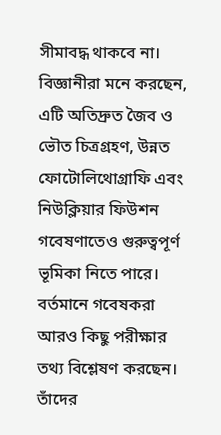সীমাবদ্ধ থাকবে না। বিজ্ঞানীরা মনে করছেন, এটি অতিদ্রুত জৈব ও ভৌত চিত্রগ্রহণ, উন্নত ফোটোলিথোগ্রাফি এবং নিউক্লিয়ার ফিউশন গবেষণাতেও গুরুত্বপূর্ণ ভূমিকা নিতে পারে। বর্তমানে গবেষকরা আরও কিছু পরীক্ষার তথ্য বিশ্লেষণ করছেন। তাঁদের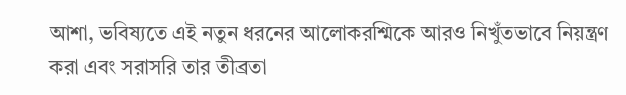আশা, ভবিষ্যতে এই নতুন ধরনের আলোকরশ্মিকে আরও নিখুঁতভাবে নিয়ন্ত্রণ করা এবং সরাসরি তার তীব্রতা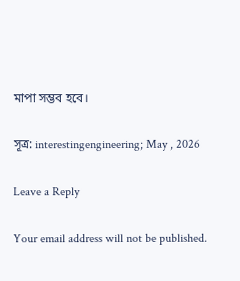মাপা সম্ভব হবে।

সূত্র: interestingengineering; May , 2026

Leave a Reply

Your email address will not be published.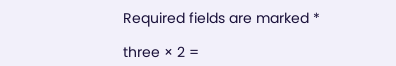Required fields are marked *

three × 2 =